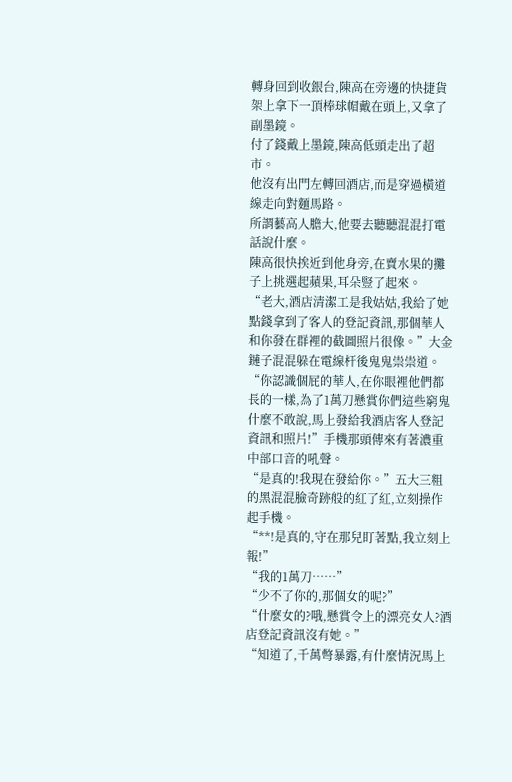轉身回到收銀台,陳高在旁邊的快捷貨架上拿下一頂棒球帽戴在頭上,又拿了副墨鏡。
付了錢戴上墨鏡,陳高低頭走出了超市。
他沒有出門左轉回酒店,而是穿過橫道線走向對麵馬路。
所謂藝高人膽大,他要去聽聽混混打電話說什麼。
陳高很快挨近到他身旁,在賣水果的攤子上挑選起蘋果,耳朵豎了起來。
“老大,酒店清潔工是我姑姑,我給了她點錢拿到了客人的登記資訊,那個華人和你發在群裡的截圖照片很像。”大金鏈子混混躲在電線杆後鬼鬼祟祟道。
“你認識個屁的華人,在你眼裡他們都長的一樣,為了1萬刀懸賞你們這些窮鬼什麼不敢說,馬上發給我酒店客人登記資訊和照片!”手機那頭傳來有著濃重中部口音的吼聲。
“是真的!我現在發給你。”五大三粗的黑混混臉奇跡般的紅了紅,立刻操作起手機。
“**!是真的,守在那兒盯著點,我立刻上報!”
“我的1萬刀……”
“少不了你的,那個女的呢?”
“什麼女的?哦,懸賞令上的漂亮女人?酒店登記資訊沒有她。”
“知道了,千萬彆暴露,有什麼情況馬上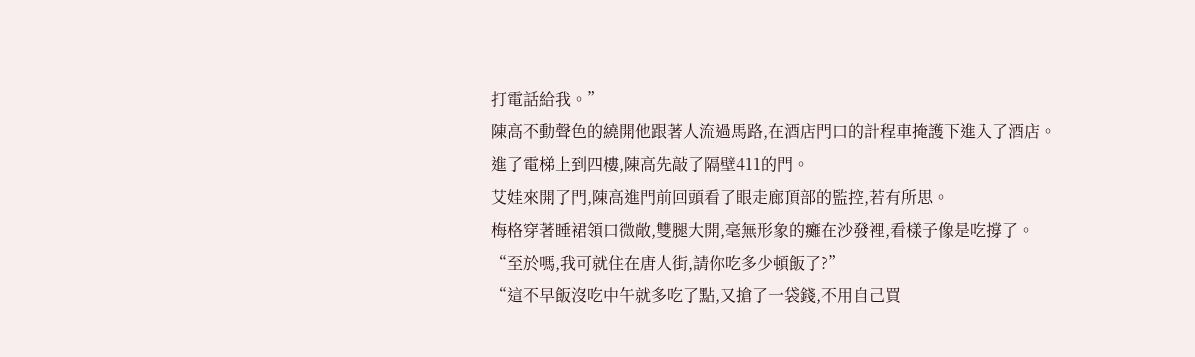打電話給我。”
陳高不動聲色的繞開他跟著人流過馬路,在酒店門口的計程車掩護下進入了酒店。
進了電梯上到四樓,陳高先敲了隔壁411的門。
艾娃來開了門,陳高進門前回頭看了眼走廊頂部的監控,若有所思。
梅格穿著睡裙領口微敞,雙腿大開,毫無形象的癱在沙發裡,看樣子像是吃撐了。
“至於嗎,我可就住在唐人街,請你吃多少頓飯了?”
“這不早飯沒吃中午就多吃了點,又搶了一袋錢,不用自己買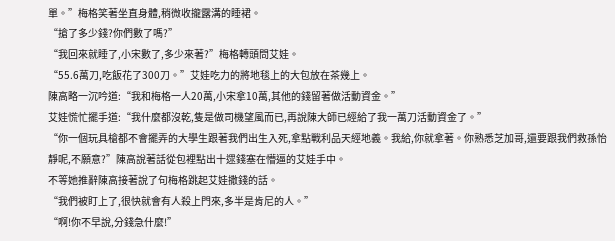單。”梅格笑著坐直身體,稍微收攏露溝的睡裙。
“搶了多少錢?你們數了嗎?”
“我回來就睡了,小宋數了,多少來著?”梅格轉頭問艾娃。
“55.6萬刀,吃飯花了300刀。”艾娃吃力的將地毯上的大包放在茶幾上。
陳高略一沉吟道:“我和梅格一人20萬,小宋拿10萬,其他的錢留著做活動資金。”
艾娃慌忙擺手道:“我什麼都沒乾,隻是做司機望風而已,再說陳大師已經給了我一萬刀活動資金了。”
“你一個玩具槍都不會擺弄的大學生跟著我們出生入死,拿點戰利品天經地義。我給,你就拿著。你熟悉芝加哥,還要跟我們救孫怡靜呢,不願意?”陳高說著話從包裡點出十遝錢塞在懵逼的艾娃手中。
不等她推辭陳高接著說了句梅格跳起艾娃撒錢的話。
“我們被盯上了,很快就會有人殺上門來,多半是肯尼的人。”
“啊!你不早說,分錢急什麼!”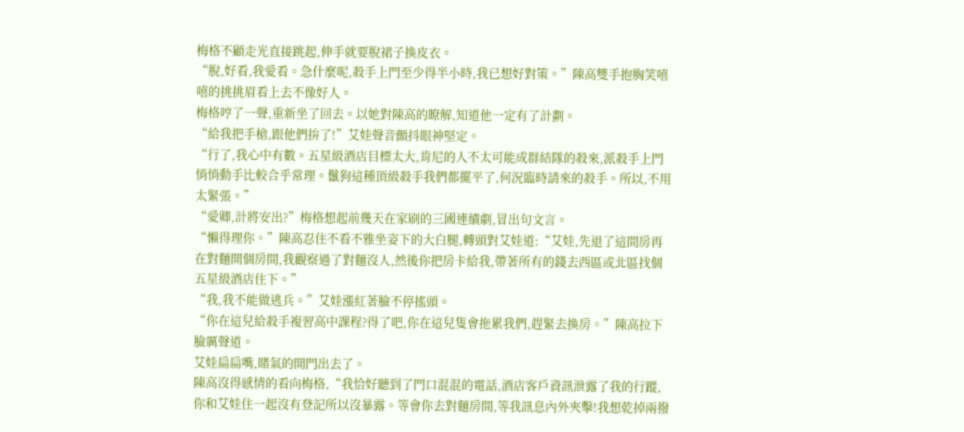梅格不顧走光直接跳起,伸手就要脫裙子換皮衣。
“脫,好看,我愛看。急什麼呢,殺手上門至少得半小時,我已想好對策。”陳高雙手抱胸笑嘻嘻的挑挑眉看上去不像好人。
梅格哼了一聲,重新坐了回去。以她對陳高的瞭解,知道他一定有了計劃。
“給我把手槍,跟他們拚了!”艾娃聲音顫抖眼神堅定。
“行了,我心中有數。五星級酒店目標太大,肯尼的人不太可能成群結隊的殺來,派殺手上門悄悄動手比較合乎常理。鬣狗這種頂級殺手我們都擺平了,何況臨時請來的殺手。所以,不用太緊張。”
“愛卿,計將安出?”梅格想起前幾天在家刷的三國連續劇,冒出句文言。
“懶得理你。”陳高忍住不看不雅坐姿下的大白腿,轉頭對艾娃道:“艾娃,先退了這間房再在對麵開個房間,我觀察過了對麵沒人,然後你把房卡給我,帶著所有的錢去西區或北區找個五星級酒店住下。”
“我,我不能做逃兵。”艾娃漲紅著臉不停搖頭。
“你在這兒給殺手複習高中課程?得了吧,你在這兒隻會拖累我們,趕緊去換房。”陳高拉下臉厲聲道。
艾娃扁扁嘴,賭氣的開門出去了。
陳高沒得感情的看向梅格,“我恰好聽到了門口混混的電話,酒店客戶資訊泄露了我的行蹤,你和艾娃住一起沒有登記所以沒暴露。等會你去對麵房間,等我訊息內外夾擊!我想乾掉兩撥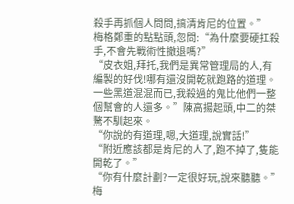殺手再抓個人問問,搞清肯尼的位置。”
梅格鄭重的點點頭,忽問:“為什麼要硬扛殺手,不會先戰術性撤退嗎?”
“皮衣姐,拜托,我們是異常管理局的人,有編製的好伐!哪有還沒開乾就跑路的道理。一些黑道混混而已,我殺過的鬼比他們一整個幫會的人還多。”陳高揚起頭,中二的桀驁不馴起來。
“你說的有道理,嗯,大道理,說實話!”
“附近應該都是肯尼的人了,跑不掉了,隻能開乾了。”
“你有什麼計劃?一定很好玩,說來聽聽。”梅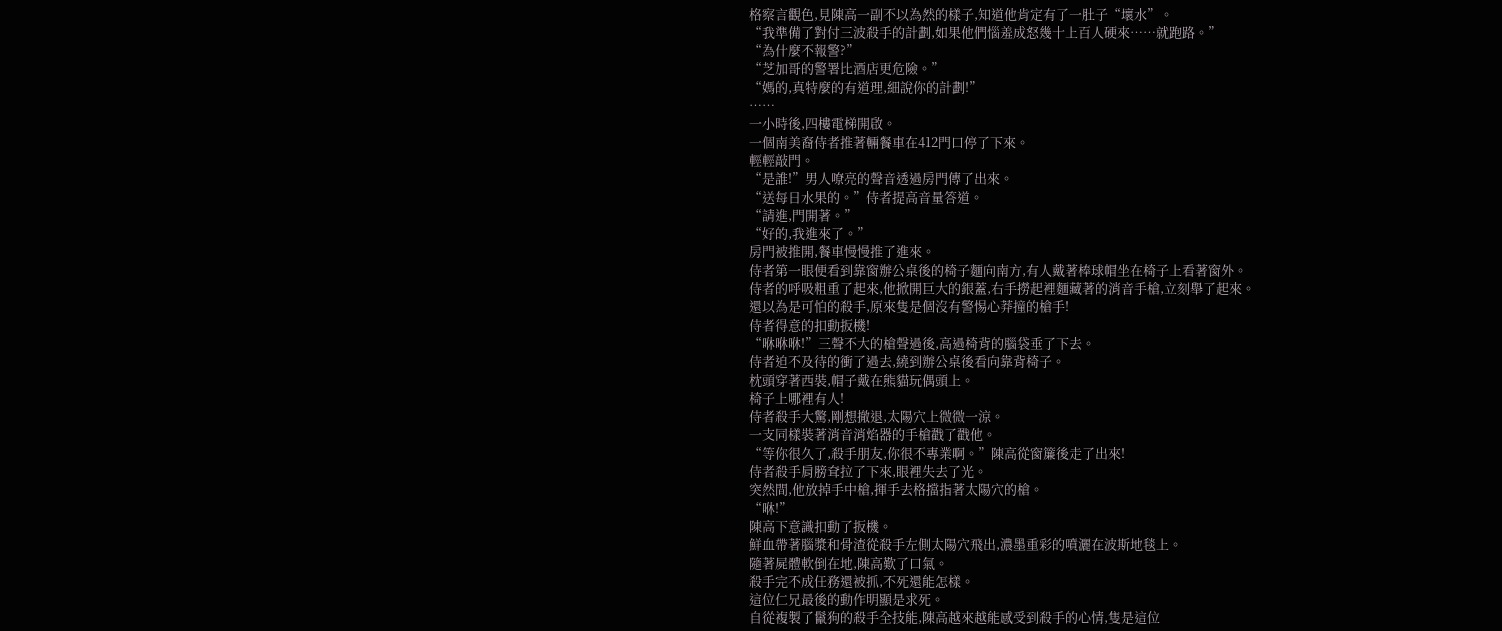格察言觀色,見陳高一副不以為然的樣子,知道他肯定有了一肚子“壞水”。
“我準備了對付三波殺手的計劃,如果他們惱羞成怒幾十上百人硬來……就跑路。”
“為什麼不報警?”
“芝加哥的警署比酒店更危險。”
“媽的,真特麼的有道理,細說你的計劃!”
……
一小時後,四樓電梯開啟。
一個南美裔侍者推著輛餐車在412門口停了下來。
輕輕敲門。
“是誰!”男人嘹亮的聲音透過房門傳了出來。
“送每日水果的。”侍者提高音量答道。
“請進,門開著。”
“好的,我進來了。”
房門被推開,餐車慢慢推了進來。
侍者第一眼便看到靠窗辦公桌後的椅子麵向南方,有人戴著棒球帽坐在椅子上看著窗外。
侍者的呼吸粗重了起來,他掀開巨大的銀蓋,右手撈起裡麵藏著的消音手槍,立刻舉了起來。
還以為是可怕的殺手,原來隻是個沒有警惕心莽撞的槍手!
侍者得意的扣動扳機!
“咻咻咻!”三聲不大的槍聲過後,高過椅背的腦袋垂了下去。
侍者迫不及待的衝了過去,繞到辦公桌後看向靠背椅子。
枕頭穿著西裝,帽子戴在熊貓玩偶頭上。
椅子上哪裡有人!
侍者殺手大驚,剛想撤退,太陽穴上微微一涼。
一支同樣裝著消音消焰器的手槍戳了戳他。
“等你很久了,殺手朋友,你很不專業啊。”陳高從窗簾後走了出來!
侍者殺手肩膀耷拉了下來,眼裡失去了光。
突然間,他放掉手中槍,揮手去格擋指著太陽穴的槍。
“咻!”
陳高下意識扣動了扳機。
鮮血帶著腦漿和骨渣從殺手左側太陽穴飛出,濃墨重彩的噴灑在波斯地毯上。
隨著屍體軟倒在地,陳高歎了口氣。
殺手完不成任務還被抓,不死還能怎樣。
這位仁兄最後的動作明顯是求死。
自從複製了鬣狗的殺手全技能,陳高越來越能感受到殺手的心情,隻是這位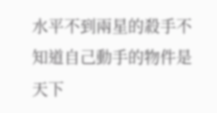水平不到兩星的殺手不知道自己動手的物件是天下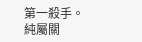第一殺手。
純屬關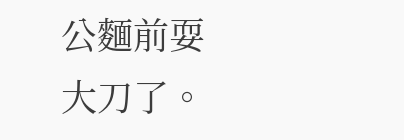公麵前耍大刀了。